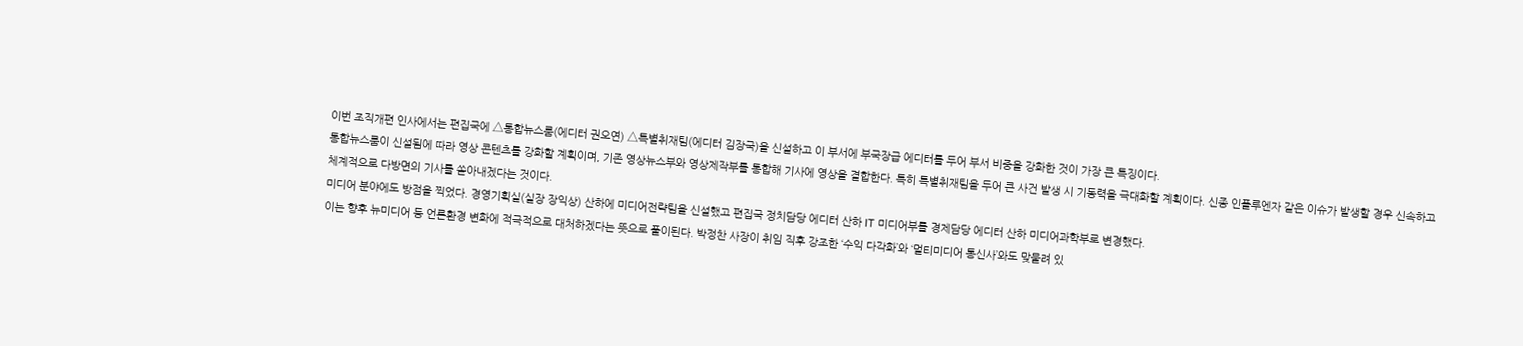이번 조직개편 인사에서는 편집국에 △통합뉴스룸(에디터 권오연) △특별취재팀(에디터 김장국)을 신설하고 이 부서에 부국장급 에디터를 두어 부서 비중을 강화한 것이 가장 큰 특징이다.
통합뉴스룸이 신설됨에 따라 영상 콘텐츠를 강화할 계획이며, 기존 영상뉴스부와 영상제작부를 통합해 기사에 영상을 결합한다. 특히 특별취재팀을 두어 큰 사건 발생 시 기동력을 극대화할 계획이다. 신종 인플루엔자 같은 이슈가 발생할 경우 신속하고 체계적으로 다방면의 기사를 쏟아내겠다는 것이다.
미디어 분야에도 방점을 찍었다. 경영기획실(실장 장익상) 산하에 미디어전략팀을 신설했고 편집국 정치담당 에디터 산하 IT 미디어부를 경제담당 에디터 산하 미디어과학부로 변경했다.
이는 향후 뉴미디어 등 언론환경 변화에 적극적으로 대처하겠다는 뜻으로 풀이된다. 박정찬 사장이 취임 직후 강조한 ‘수익 다각화’와 ‘멀티미디어 통신사’와도 맞물려 있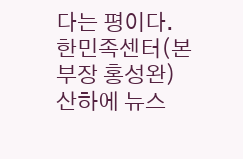다는 평이다.
한민족센터(본부장 홍성완) 산하에 뉴스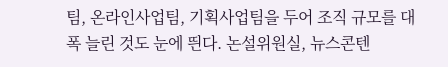팀, 온라인사업팀, 기획사업팀을 두어 조직 규모를 대폭 늘린 것도 눈에 띈다. 논설위원실, 뉴스콘텐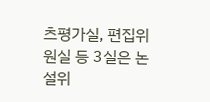츠평가실, 편집위원실 등 3실은 논설위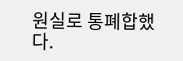원실로 통폐합했다.